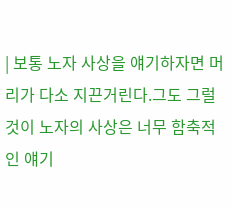| 보통 노자 사상을 얘기하자면 머리가 다소 지끈거린다.그도 그럴것이 노자의 사상은 너무 함축적인 얘기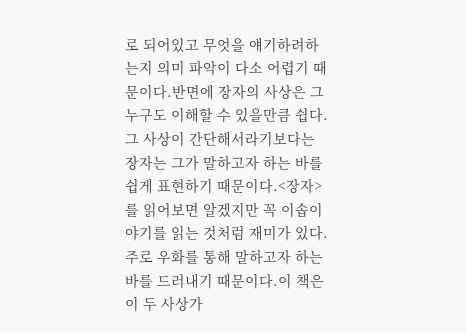로 되어있고 무엇을 얘기하려하는지 의미 파악이 다소 어렵기 때문이다.반면에 장자의 사상은 그 누구도 이해할 수 있을만큼 쉽다.그 사상이 간단해서라기보다는 장자는 그가 말하고자 하는 바를 쉽게 표현하기 때문이다.<장자>를 읽어보면 알겠지만 꼭 이솝이야기를 읽는 것처럼 재미가 있다.주로 우화를 통해 말하고자 하는 바를 드러내기 때문이다.이 책은 이 두 사상가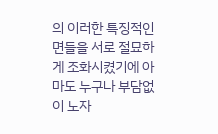의 이러한 특징적인 면들을 서로 절묘하게 조화시켰기에 아마도 누구나 부담없이 노자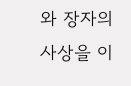와 장자의 사상을 이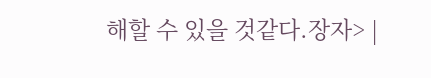해할 수 있을 것같다.장자> |